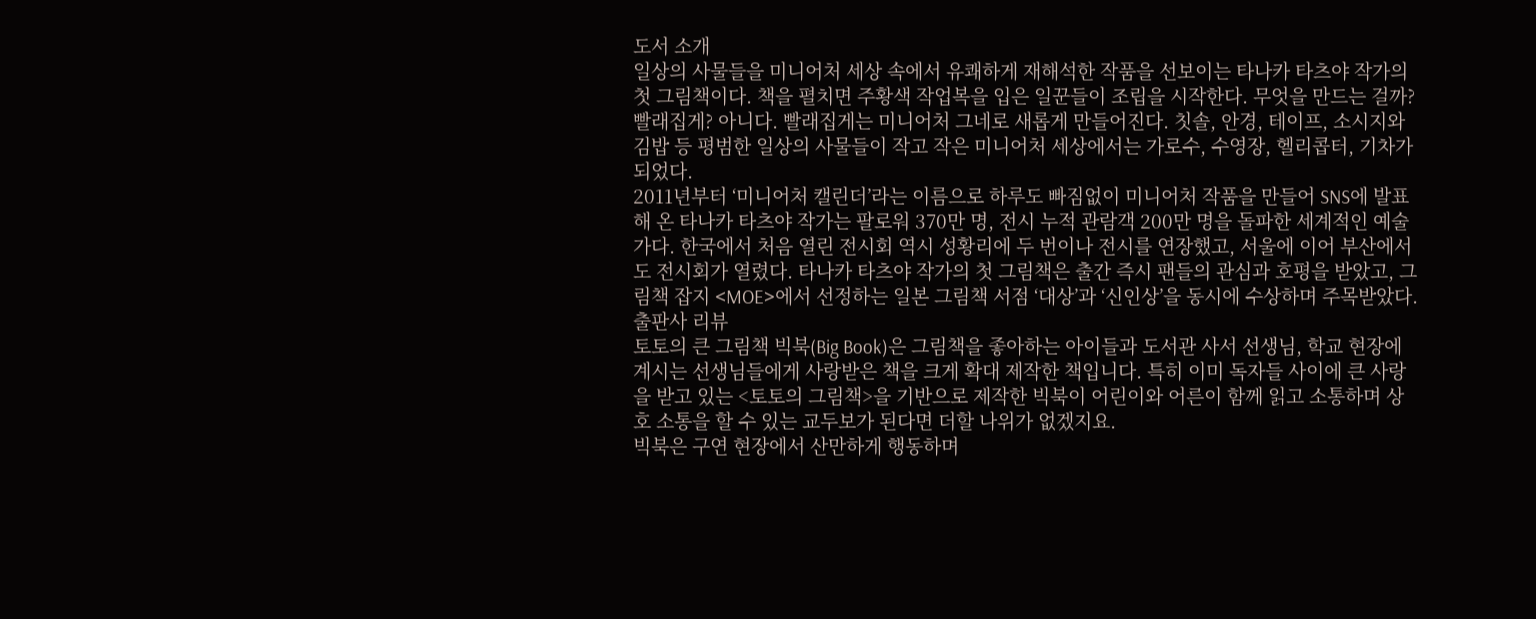도서 소개
일상의 사물들을 미니어처 세상 속에서 유쾌하게 재해석한 작품을 선보이는 타나카 타츠야 작가의 첫 그림책이다. 책을 펼치면 주황색 작업복을 입은 일꾼들이 조립을 시작한다. 무엇을 만드는 걸까? 빨래집게? 아니다. 빨래집게는 미니어처 그네로 새롭게 만들어진다. 칫솔, 안경, 테이프, 소시지와 김밥 등 평범한 일상의 사물들이 작고 작은 미니어처 세상에서는 가로수, 수영장, 헬리콥터, 기차가 되었다.
2011년부터 ‘미니어처 캘린더’라는 이름으로 하루도 빠짐없이 미니어처 작품을 만들어 SNS에 발표해 온 타나카 타츠야 작가는 팔로워 370만 명, 전시 누적 관람객 200만 명을 돌파한 세계적인 예술가다. 한국에서 처음 열린 전시회 역시 성황리에 두 번이나 전시를 연장했고, 서울에 이어 부산에서도 전시회가 열렸다. 타나카 타츠야 작가의 첫 그림책은 출간 즉시 팬들의 관심과 호평을 받았고, 그림책 잡지 <MOE>에서 선정하는 일본 그림책 서점 ‘대상’과 ‘신인상’을 동시에 수상하며 주목받았다.
출판사 리뷰
토토의 큰 그림책 빅북(Big Book)은 그림책을 좋아하는 아이들과 도서관 사서 선생님, 학교 현장에 계시는 선생님들에게 사랑받은 책을 크게 확대 제작한 책입니다. 특히 이미 독자들 사이에 큰 사랑을 받고 있는 <토토의 그림책>을 기반으로 제작한 빅북이 어린이와 어른이 함께 읽고 소통하며 상호 소통을 할 수 있는 교두보가 된다면 더할 나위가 없겠지요.
빅북은 구연 현장에서 산만하게 행동하며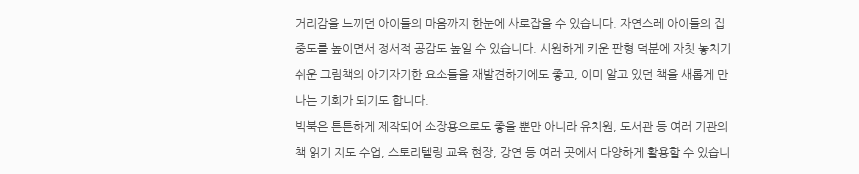거리감을 느끼던 아이들의 마음까지 한눈에 사로잡을 수 있습니다. 자연스레 아이들의 집중도를 높이면서 정서적 공감도 높일 수 있습니다. 시원하게 키운 판형 덕분에 자칫 놓치기 쉬운 그림책의 아기자기한 요소들을 재발견하기에도 좋고, 이미 알고 있던 책을 새롭게 만나는 기회가 되기도 합니다.
빅북은 튼튼하게 제작되어 소장용으로도 좋을 뿐만 아니라 유치원, 도서관 등 여러 기관의 책 읽기 지도 수업, 스토리텔링 교육 현장, 강연 등 여러 곳에서 다양하게 활용할 수 있습니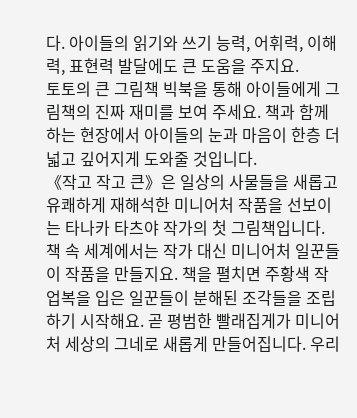다. 아이들의 읽기와 쓰기 능력, 어휘력, 이해력, 표현력 발달에도 큰 도움을 주지요.
토토의 큰 그림책 빅북을 통해 아이들에게 그림책의 진짜 재미를 보여 주세요. 책과 함께하는 현장에서 아이들의 눈과 마음이 한층 더 넓고 깊어지게 도와줄 것입니다.
《작고 작고 큰》은 일상의 사물들을 새롭고 유쾌하게 재해석한 미니어처 작품을 선보이는 타나카 타츠야 작가의 첫 그림책입니다. 책 속 세계에서는 작가 대신 미니어처 일꾼들이 작품을 만들지요. 책을 펼치면 주황색 작업복을 입은 일꾼들이 분해된 조각들을 조립하기 시작해요. 곧 평범한 빨래집게가 미니어처 세상의 그네로 새롭게 만들어집니다. 우리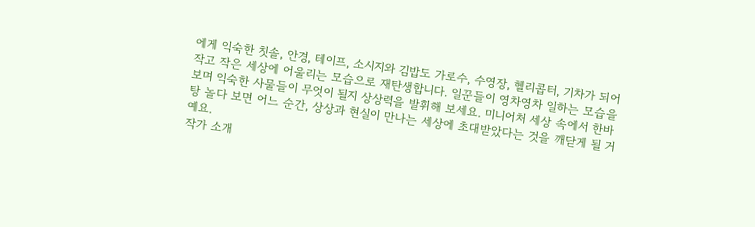에게 익숙한 칫솔, 안경, 테이프, 소시지와 김밥도 가로수, 수영장, 헬리콥터, 기차가 되어 작고 작은 세상에 어울리는 모습으로 재탄생합니다. 일꾼들이 영차영차 일하는 모습을 보며 익숙한 사물들이 무엇이 될지 상상력을 발휘해 보세요. 미니어처 세상 속에서 한바탕 놀다 보면 어느 순간, 상상과 현실이 만나는 세상에 초대받았다는 것을 깨닫게 될 거예요.
작가 소개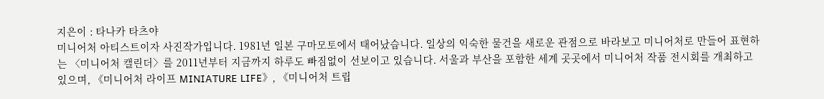지은이 : 타나카 타츠야
미니어처 아티스트이자 사진작가입니다. 1981년 일본 구마모토에서 태어났습니다. 일상의 익숙한 물건을 새로운 관점으로 바라보고 미니어처로 만들어 표현하는 〈미니어처 캘린더〉를 2011년부터 지금까지 하루도 빠짐없이 선보이고 있습니다. 서울과 부산을 포함한 세계 곳곳에서 미니어처 작품 전시회를 개최하고 있으며, 《미니어처 라이프 MINIATURE LIFE》, 《미니어처 트립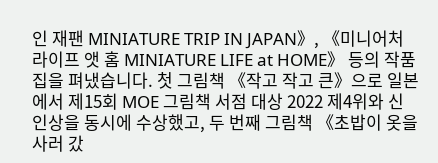인 재팬 MINIATURE TRIP IN JAPAN》, 《미니어처 라이프 앳 홈 MINIATURE LIFE at HOME》 등의 작품집을 펴냈습니다. 첫 그림책 《작고 작고 큰》으로 일본에서 제15회 MOE 그림책 서점 대상 2022 제4위와 신인상을 동시에 수상했고, 두 번째 그림책 《초밥이 옷을 사러 갔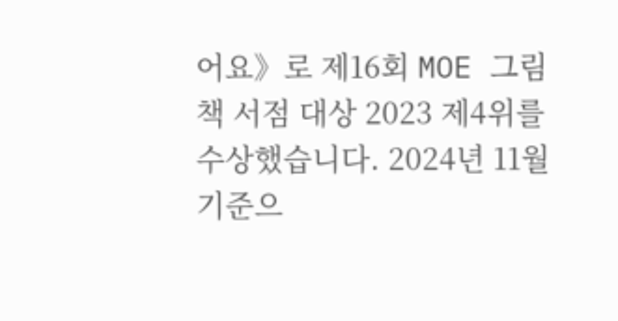어요》로 제16회 MOE 그림책 서점 대상 2023 제4위를 수상했습니다. 2024년 11월 기준으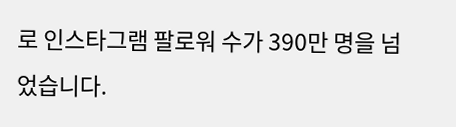로 인스타그램 팔로워 수가 390만 명을 넘었습니다.